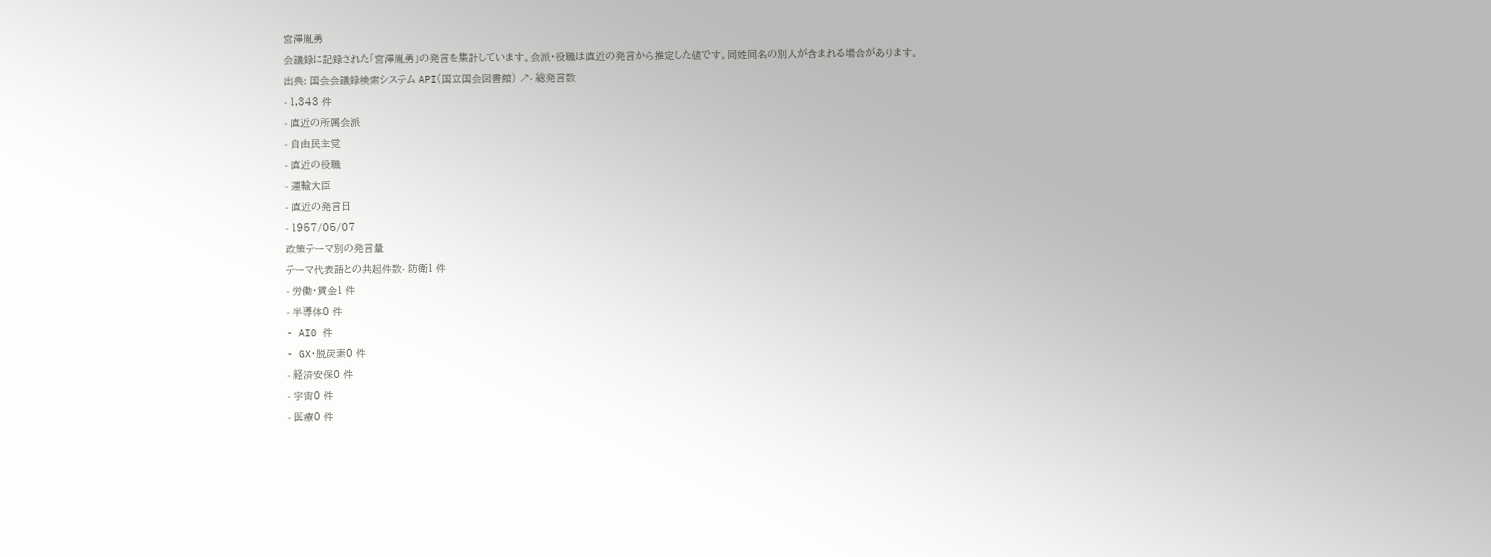宮澤胤勇
会議録に記録された「宮澤胤勇」の発言を集計しています。会派・役職は直近の発言から推定した値です。同姓同名の別人が含まれる場合があります。
出典: 国会会議録検索システム API(国立国会図書館) ↗- 総発言数
- 1,343 件
- 直近の所属会派
- 自由民主党
- 直近の役職
- 運輸大臣
- 直近の発言日
- 1957/05/07
政策テーマ別の発言量
テーマ代表語との共起件数- 防衛1 件
- 労働・賃金1 件
- 半導体0 件
- AI0 件
- GX・脱炭素0 件
- 経済安保0 件
- 宇宙0 件
- 医療0 件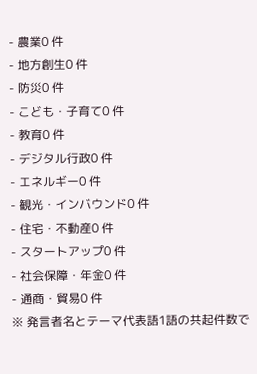- 農業0 件
- 地方創生0 件
- 防災0 件
- こども・子育て0 件
- 教育0 件
- デジタル行政0 件
- エネルギー0 件
- 観光・インバウンド0 件
- 住宅・不動産0 件
- スタートアップ0 件
- 社会保障・年金0 件
- 通商・貿易0 件
※ 発言者名とテーマ代表語1語の共起件数で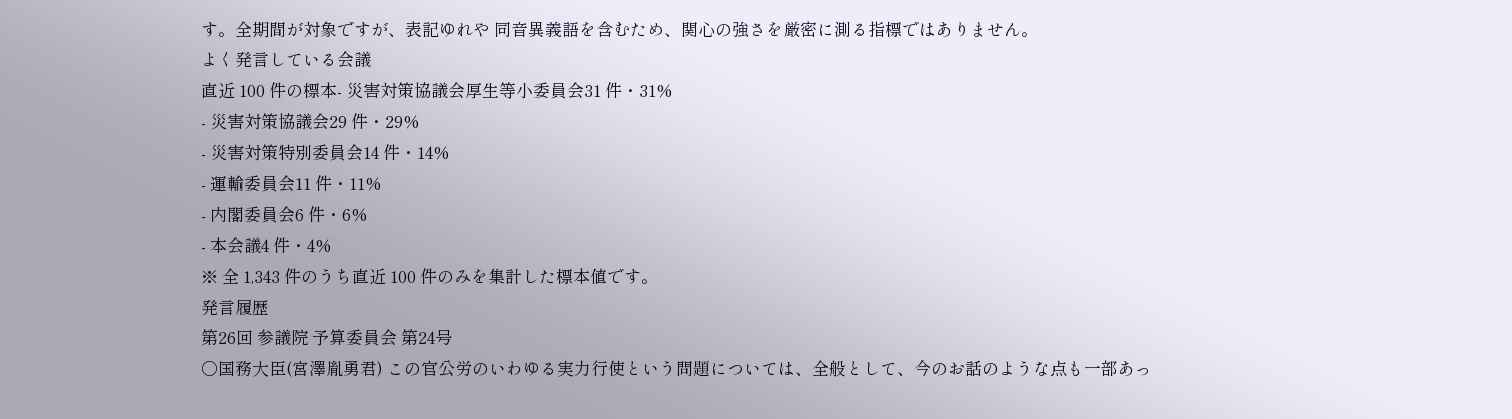す。全期間が対象ですが、表記ゆれや 同音異義語を含むため、関心の強さを厳密に測る指標ではありません。
よく発言している会議
直近 100 件の標本- 災害対策協議会厚生等小委員会31 件・31%
- 災害対策協議会29 件・29%
- 災害対策特別委員会14 件・14%
- 運輸委員会11 件・11%
- 内閣委員会6 件・6%
- 本会議4 件・4%
※ 全 1,343 件のうち直近 100 件のみを集計した標本値です。
発言履歴
第26回 参議院 予算委員会 第24号
○国務大臣(宮澤胤勇君) この官公労のいわゆる実力行使という問題については、全般として、今のお話のような点も一部あっ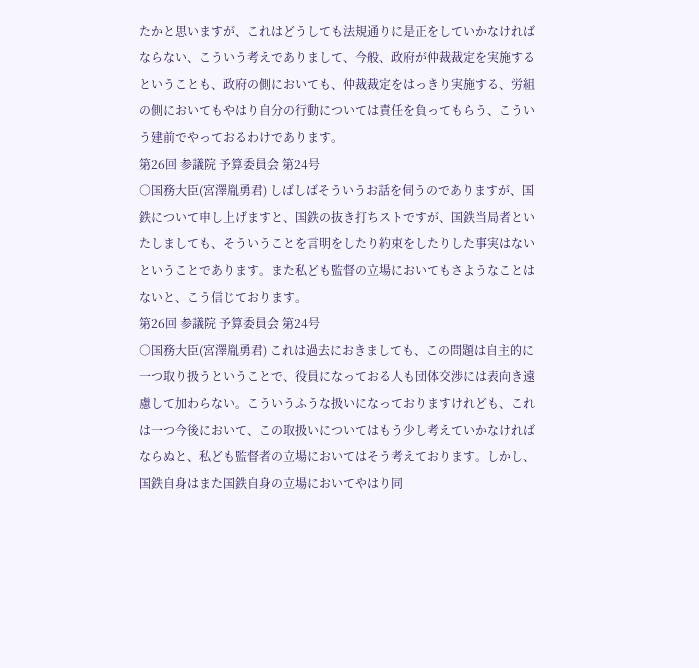たかと思いますが、これはどうしても法規通りに是正をしていかなければならない、こういう考えでありまして、今般、政府が仲裁裁定を実施するということも、政府の側においても、仲裁裁定をはっきり実施する、労組の側においてもやはり自分の行動については責任を負ってもらう、こういう建前でやっておるわけであります。
第26回 参議院 予算委員会 第24号
○国務大臣(宮澤胤勇君) しばしばそういうお話を伺うのでありますが、国鉄について申し上げますと、国鉄の抜き打ちストですが、国鉄当局者といたしましても、そういうことを言明をしたり約束をしたりした事実はないということであります。また私ども監督の立場においてもさようなことはないと、こう信じております。
第26回 参議院 予算委員会 第24号
○国務大臣(宮澤胤勇君) これは過去におきましても、この問題は自主的に一つ取り扱うということで、役員になっておる人も団体交渉には表向き遠慮して加わらない。こういうふうな扱いになっておりますけれども、これは一つ今後において、この取扱いについてはもう少し考えていかなければならぬと、私ども監督者の立場においてはそう考えております。しかし、国鉄自身はまた国鉄自身の立場においてやはり同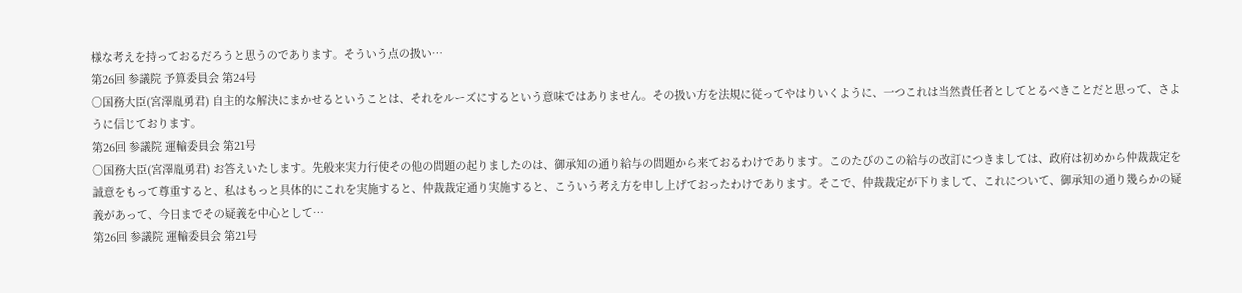様な考えを持っておるだろうと思うのであります。そういう点の扱い…
第26回 参議院 予算委員会 第24号
○国務大臣(宮澤胤勇君) 自主的な解決にまかせるということは、それをルーズにするという意味ではありません。その扱い方を法規に従ってやはりいくように、一つこれは当然責任者としてとるべきことだと思って、さように信じております。
第26回 参議院 運輸委員会 第21号
○国務大臣(宮澤胤勇君) お答えいたします。先般来実力行使その他の問題の起りましたのは、御承知の通り給与の問題から来ておるわけであります。このたびのこの給与の改訂につきましては、政府は初めから仲裁裁定を誠意をもって尊重すると、私はもっと具体的にこれを実施すると、仲裁裁定通り実施すると、こういう考え方を申し上げておったわけであります。そこで、仲裁裁定が下りまして、これについて、御承知の通り幾らかの疑義があって、今日までその疑義を中心として…
第26回 参議院 運輸委員会 第21号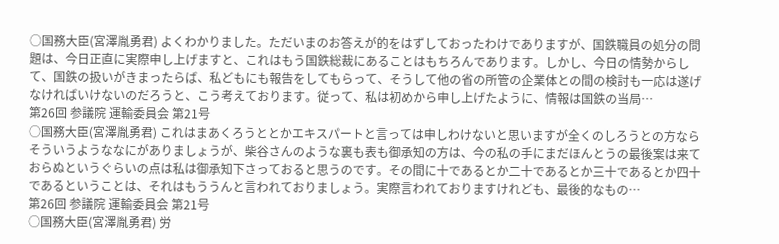○国務大臣(宮澤胤勇君) よくわかりました。ただいまのお答えが的をはずしておったわけでありますが、国鉄職員の処分の問題は、今日正直に実際申し上げますと、これはもう国鉄総裁にあることはもちろんであります。しかし、今日の情勢からして、国鉄の扱いがきまったらば、私どもにも報告をしてもらって、そうして他の省の所管の企業体との間の検討も一応は遂げなければいけないのだろうと、こう考えております。従って、私は初めから申し上げたように、情報は国鉄の当局…
第26回 参議院 運輸委員会 第21号
○国務大臣(宮澤胤勇君) これはまあくろうととかエキスパートと言っては申しわけないと思いますが全くのしろうとの方ならそういうようななにがありましょうが、柴谷さんのような裏も表も御承知の方は、今の私の手にまだほんとうの最後案は来ておらぬというぐらいの点は私は御承知下さっておると思うのです。その間に十であるとか二十であるとか三十であるとか四十であるということは、それはもううんと言われておりましょう。実際言われておりますけれども、最後的なもの…
第26回 参議院 運輸委員会 第21号
○国務大臣(宮澤胤勇君) 労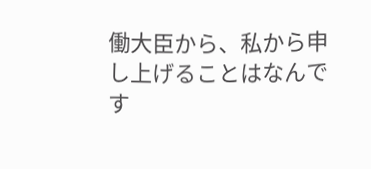働大臣から、私から申し上げることはなんです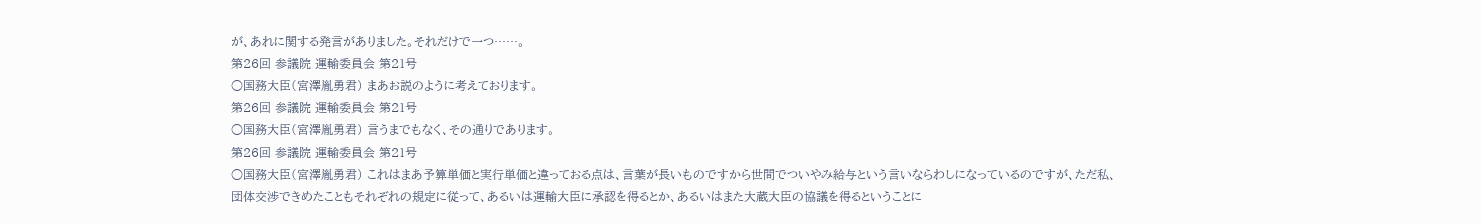が、あれに関する発言がありました。それだけで一つ……。
第26回 参議院 運輸委員会 第21号
○国務大臣(宮澤胤勇君) まあお説のように考えております。
第26回 参議院 運輸委員会 第21号
○国務大臣(宮澤胤勇君) 言うまでもなく、その通りであります。
第26回 参議院 運輸委員会 第21号
○国務大臣(宮澤胤勇君) これはまあ予算単価と実行単価と違っておる点は、言葉が長いものですから世間でついやみ給与という言いならわしになっているのですが、ただ私、団体交渉できめたこともそれぞれの規定に従って、あるいは運輸大臣に承認を得るとか、あるいはまた大蔵大臣の協議を得るということに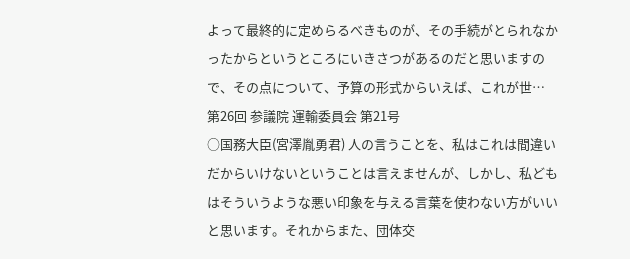よって最終的に定めらるべきものが、その手続がとられなかったからというところにいきさつがあるのだと思いますので、その点について、予算の形式からいえば、これが世…
第26回 参議院 運輸委員会 第21号
○国務大臣(宮澤胤勇君) 人の言うことを、私はこれは間違いだからいけないということは言えませんが、しかし、私どもはそういうような悪い印象を与える言葉を使わない方がいいと思います。それからまた、団体交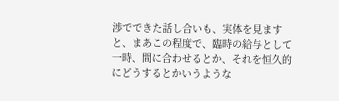渉でできた話し合いも、実体を見ますと、まあこの程度で、臨時の給与として一時、間に合わせるとか、それを恒久的にどうするとかいうような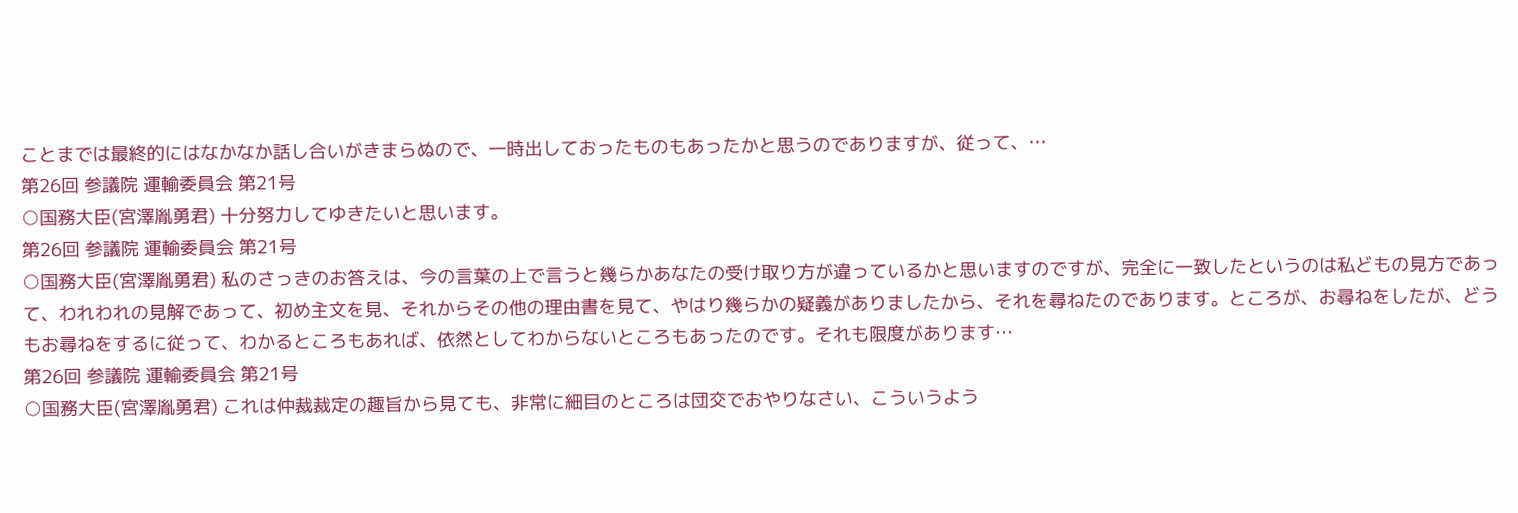ことまでは最終的にはなかなか話し合いがきまらぬので、一時出しておったものもあったかと思うのでありますが、従って、…
第26回 参議院 運輸委員会 第21号
○国務大臣(宮澤胤勇君) 十分努力してゆきたいと思います。
第26回 参議院 運輸委員会 第21号
○国務大臣(宮澤胤勇君) 私のさっきのお答えは、今の言葉の上で言うと幾らかあなたの受け取り方が違っているかと思いますのですが、完全に一致したというのは私どもの見方であって、われわれの見解であって、初め主文を見、それからその他の理由書を見て、やはり幾らかの疑義がありましたから、それを尋ねたのであります。ところが、お尋ねをしたが、どうもお尋ねをするに従って、わかるところもあれば、依然としてわからないところもあったのです。それも限度があります…
第26回 参議院 運輸委員会 第21号
○国務大臣(宮澤胤勇君) これは仲裁裁定の趣旨から見ても、非常に細目のところは団交でおやりなさい、こういうよう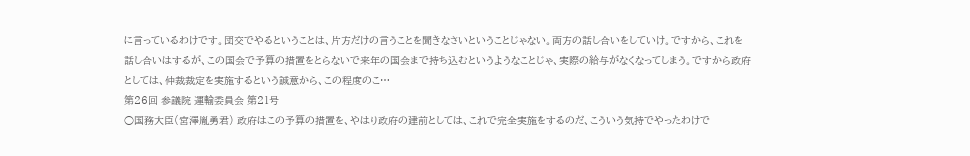に言っているわけです。団交でやるということは、片方だけの言うことを聞きなさいということじゃない。両方の話し合いをしていけ。ですから、これを話し合いはするが、この国会で予算の措置をとらないで来年の国会まで持ち込むというようなことじゃ、実際の給与がなくなってしまう。ですから政府としては、仲裁裁定を実施するという誠意から、この程度のこ…
第26回 参議院 運輸委員会 第21号
○国務大臣(宮澤胤勇君) 政府はこの予算の措置を、やはり政府の建前としては、これで完全実施をするのだ、こういう気持でやったわけで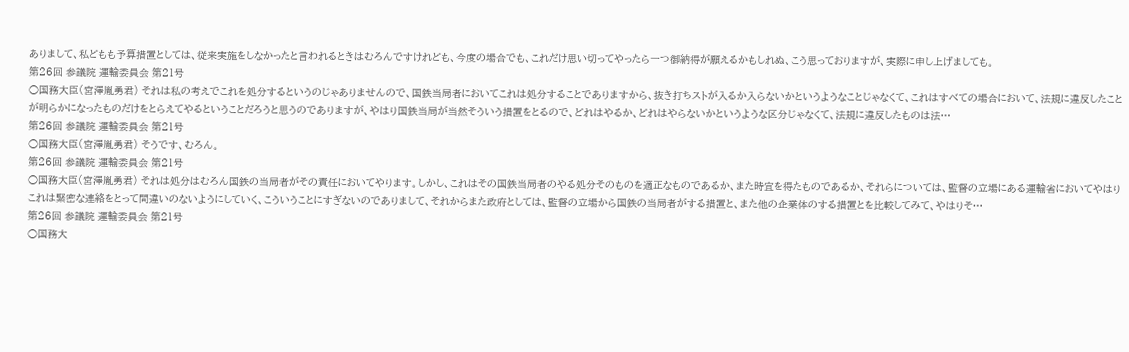ありまして、私どもも予算措置としては、従来実施をしなかったと言われるときはむろんですけれども、今度の場合でも、これだけ思い切ってやったら一つ御納得が願えるかもしれぬ、こう思っておりますが、実際に申し上げましても。
第26回 参議院 運輸委員会 第21号
○国務大臣(宮澤胤勇君) それは私の考えでこれを処分するというのじゃありませんので、国鉄当局者においてこれは処分することでありますから、抜き打ちストが入るか入らないかというようなことじゃなくて、これはすべての場合において、法規に違反したことが明らかになったものだけをとらえてやるということだろうと思うのでありますが、やはり国鉄当局が当然そういう措置をとるので、どれはやるか、どれはやらないかというような区分じゃなくて、法規に違反したものは法…
第26回 参議院 運輸委員会 第21号
○国務大臣(宮澤胤勇君) そうです、むろん。
第26回 参議院 運輸委員会 第21号
○国務大臣(宮澤胤勇君) それは処分はむろん国鉄の当局者がその責任においてやります。しかし、これはその国鉄当局者のやる処分そのものを適正なものであるか、また時宜を得たものであるか、それらについては、監督の立場にある運輸省においてやはりこれは緊密な連絡をとって間違いのないようにしていく、こういうことにすぎないのでありまして、それからまた政府としては、監督の立場から国鉄の当局者がする措置と、また他の企業体のする措置とを比較してみて、やはりそ…
第26回 参議院 運輸委員会 第21号
○国務大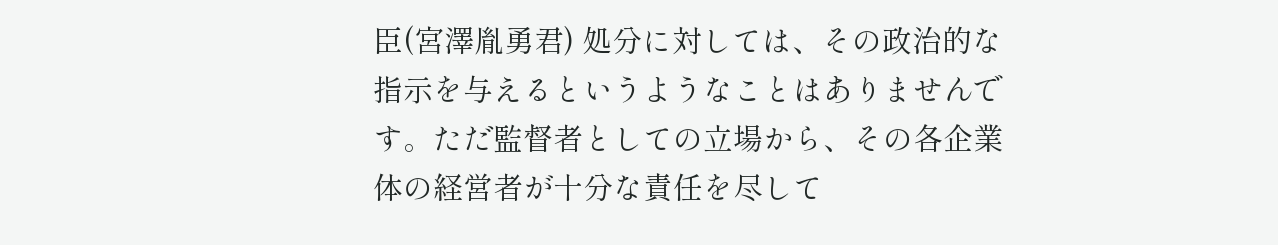臣(宮澤胤勇君) 処分に対しては、その政治的な指示を与えるというようなことはありませんです。ただ監督者としての立場から、その各企業体の経営者が十分な責任を尽して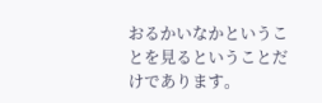おるかいなかということを見るということだけであります。